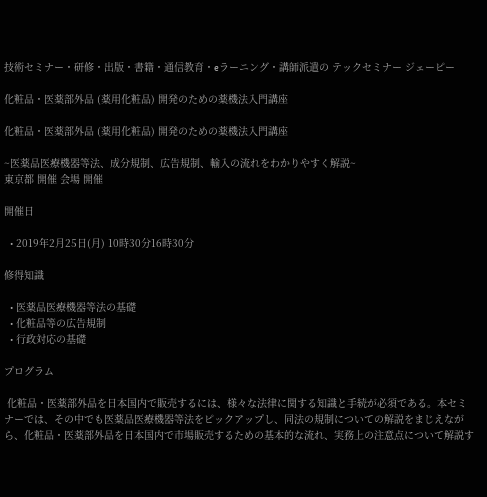技術セミナー・研修・出版・書籍・通信教育・eラーニング・講師派遣の テックセミナー ジェーピー

化粧品・医薬部外品 (薬用化粧品) 開発のための薬機法入門講座

化粧品・医薬部外品 (薬用化粧品) 開発のための薬機法入門講座

~医薬品医療機器等法、成分規制、広告規制、輸入の流れをわかりやすく解説~
東京都 開催 会場 開催

開催日

  • 2019年2月25日(月) 10時30分16時30分

修得知識

  • 医薬品医療機器等法の基礎
  • 化粧品等の広告規制
  • 行政対応の基礎

プログラム

 化粧品・医薬部外品を日本国内で販売するには、様々な法律に関する知識と手続が必須である。本セミナーでは、その中でも医薬品医療機器等法をピックアップし、同法の規制についての解説をまじえながら、化粧品・医薬部外品を日本国内で市場販売するための基本的な流れ、実務上の注意点について解説す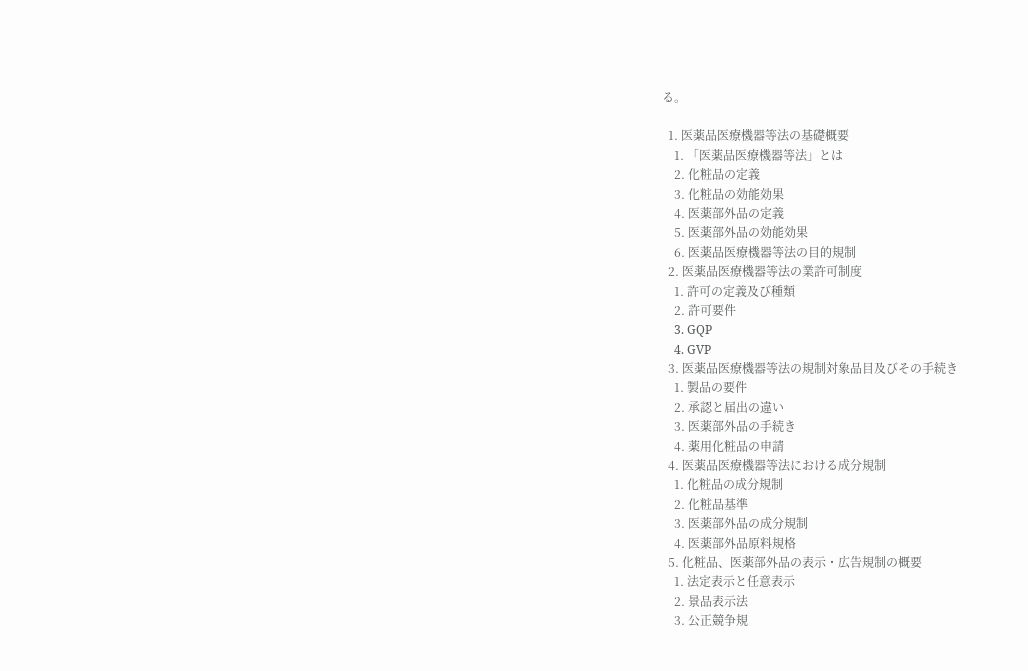る。

  1. 医薬品医療機器等法の基礎概要
    1. 「医薬品医療機器等法」とは
    2. 化粧品の定義
    3. 化粧品の効能効果
    4. 医薬部外品の定義
    5. 医薬部外品の効能効果
    6. 医薬品医療機器等法の目的規制
  2. 医薬品医療機器等法の業許可制度
    1. 許可の定義及び種類
    2. 許可要件
    3. GQP
    4. GVP
  3. 医薬品医療機器等法の規制対象品目及びその手続き
    1. 製品の要件
    2. 承認と届出の違い
    3. 医薬部外品の手続き
    4. 薬用化粧品の申請
  4. 医薬品医療機器等法における成分規制
    1. 化粧品の成分規制
    2. 化粧品基準
    3. 医薬部外品の成分規制
    4. 医薬部外品原料規格
  5. 化粧品、医薬部外品の表示・広告規制の概要
    1. 法定表示と任意表示
    2. 景品表示法
    3. 公正競争規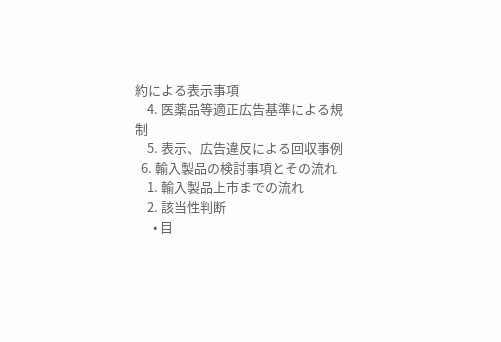約による表示事項
    4. 医薬品等適正広告基準による規制
    5. 表示、広告違反による回収事例
  6. 輸入製品の検討事項とその流れ
    1. 輸入製品上市までの流れ
    2. 該当性判断
      • 目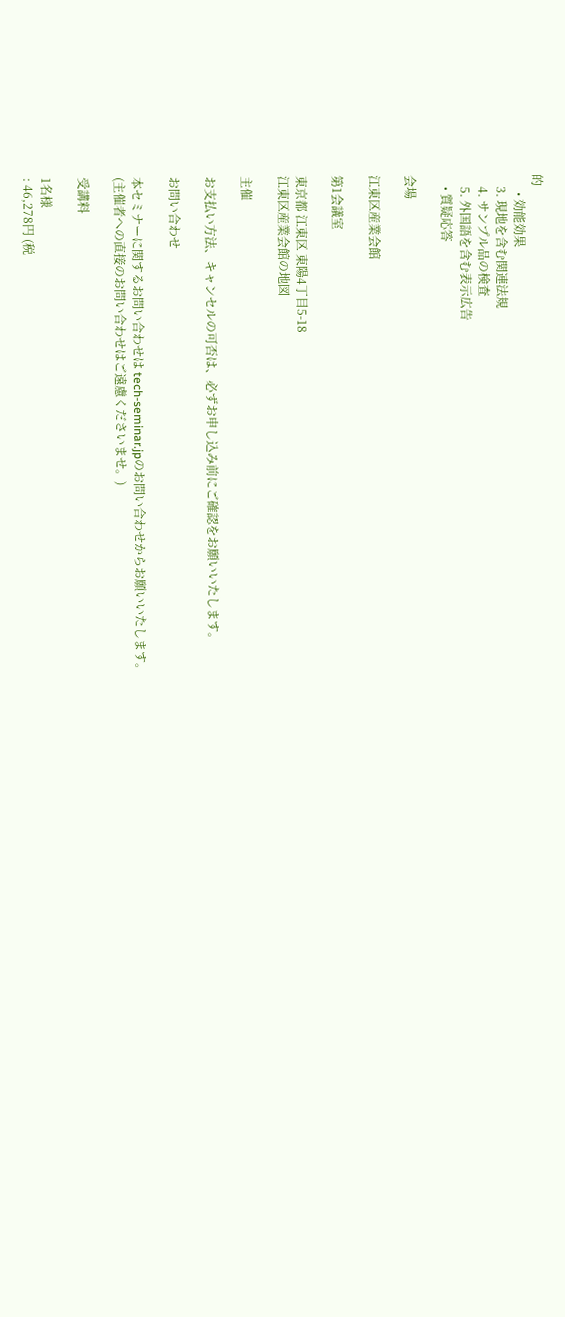的
      • 効能効果
    3. 現地を含む関連法規
    4. サンプル品の検査
    5. 外国語を含む表示広告
    • 質疑応答

会場

江東区産業会館

第1会議室

東京都 江東区 東陽4丁目5-18
江東区産業会館の地図

主催

お支払い方法、キャンセルの可否は、必ずお申し込み前にご確認をお願いいたします。

お問い合わせ

本セミナーに関するお問い合わせは tech-seminar.jpのお問い合わせからお願いいたします。
(主催者への直接のお問い合わせはご遠慮くださいませ。)

受講料

1名様
: 46,278円 (税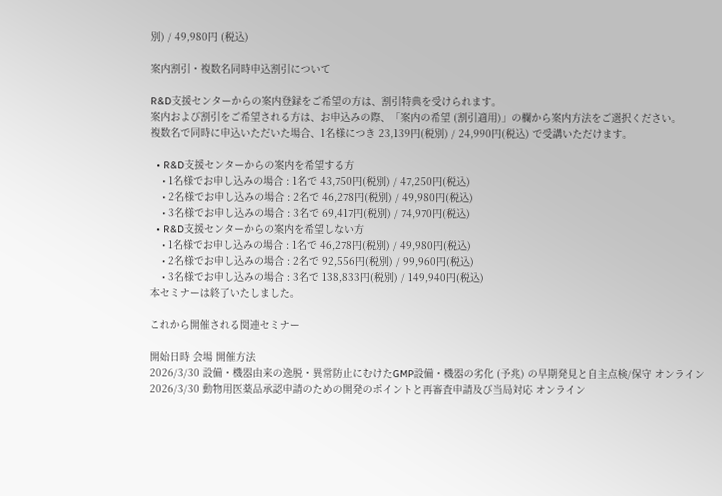別) / 49,980円 (税込)

案内割引・複数名同時申込割引について

R&D支援センターからの案内登録をご希望の方は、割引特典を受けられます。
案内および割引をご希望される方は、お申込みの際、「案内の希望 (割引適用)」の欄から案内方法をご選択ください。
複数名で同時に申込いただいた場合、1名様につき 23,139円(税別) / 24,990円(税込) で受講いただけます。

  • R&D支援センターからの案内を希望する方
    • 1名様でお申し込みの場合 : 1名で 43,750円(税別) / 47,250円(税込)
    • 2名様でお申し込みの場合 : 2名で 46,278円(税別) / 49,980円(税込)
    • 3名様でお申し込みの場合 : 3名で 69,417円(税別) / 74,970円(税込)
  • R&D支援センターからの案内を希望しない方
    • 1名様でお申し込みの場合 : 1名で 46,278円(税別) / 49,980円(税込)
    • 2名様でお申し込みの場合 : 2名で 92,556円(税別) / 99,960円(税込)
    • 3名様でお申し込みの場合 : 3名で 138,833円(税別) / 149,940円(税込)
本セミナーは終了いたしました。

これから開催される関連セミナー

開始日時 会場 開催方法
2026/3/30 設備・機器由来の逸脱・異常防止にむけたGMP設備・機器の劣化 (予兆) の早期発見と自主点検/保守 オンライン
2026/3/30 動物用医薬品承認申請のための開発のポイントと再審査申請及び当局対応 オンライン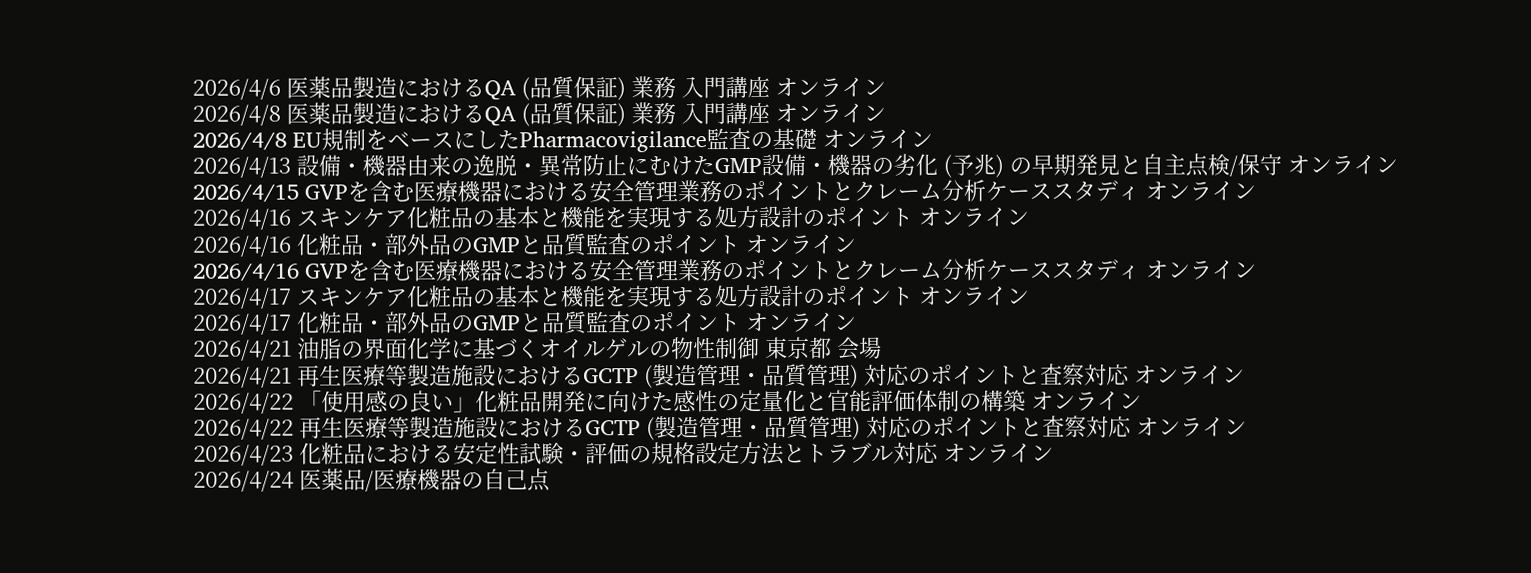2026/4/6 医薬品製造におけるQA (品質保証) 業務 入門講座 オンライン
2026/4/8 医薬品製造におけるQA (品質保証) 業務 入門講座 オンライン
2026/4/8 EU規制をベースにしたPharmacovigilance監査の基礎 オンライン
2026/4/13 設備・機器由来の逸脱・異常防止にむけたGMP設備・機器の劣化 (予兆) の早期発見と自主点検/保守 オンライン
2026/4/15 GVPを含む医療機器における安全管理業務のポイントとクレーム分析ケーススタディ オンライン
2026/4/16 スキンケア化粧品の基本と機能を実現する処方設計のポイント オンライン
2026/4/16 化粧品・部外品のGMPと品質監査のポイント オンライン
2026/4/16 GVPを含む医療機器における安全管理業務のポイントとクレーム分析ケーススタディ オンライン
2026/4/17 スキンケア化粧品の基本と機能を実現する処方設計のポイント オンライン
2026/4/17 化粧品・部外品のGMPと品質監査のポイント オンライン
2026/4/21 油脂の界面化学に基づくオイルゲルの物性制御 東京都 会場
2026/4/21 再生医療等製造施設におけるGCTP (製造管理・品質管理) 対応のポイントと査察対応 オンライン
2026/4/22 「使用感の良い」化粧品開発に向けた感性の定量化と官能評価体制の構築 オンライン
2026/4/22 再生医療等製造施設におけるGCTP (製造管理・品質管理) 対応のポイントと査察対応 オンライン
2026/4/23 化粧品における安定性試験・評価の規格設定方法とトラブル対応 オンライン
2026/4/24 医薬品/医療機器の自己点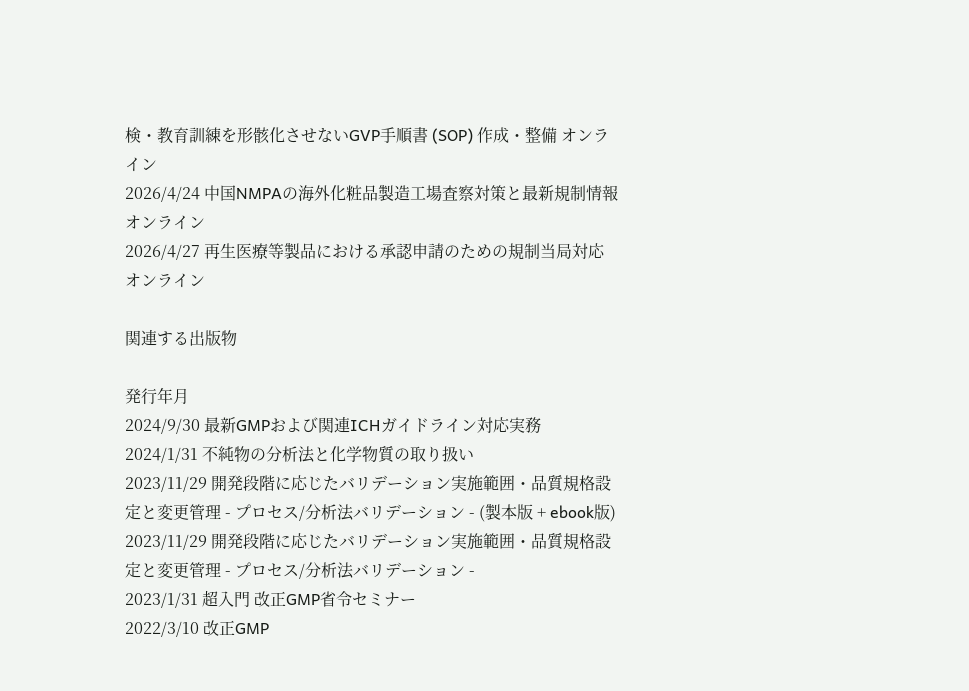検・教育訓練を形骸化させないGVP手順書 (SOP) 作成・整備 オンライン
2026/4/24 中国NMPAの海外化粧品製造工場査察対策と最新規制情報 オンライン
2026/4/27 再生医療等製品における承認申請のための規制当局対応 オンライン

関連する出版物

発行年月
2024/9/30 最新GMPおよび関連ICHガイドライン対応実務
2024/1/31 不純物の分析法と化学物質の取り扱い
2023/11/29 開発段階に応じたバリデーション実施範囲・品質規格設定と変更管理 - プロセス/分析法バリデーション - (製本版 + ebook版)
2023/11/29 開発段階に応じたバリデーション実施範囲・品質規格設定と変更管理 - プロセス/分析法バリデーション -
2023/1/31 超入門 改正GMP省令セミナー
2022/3/10 改正GMP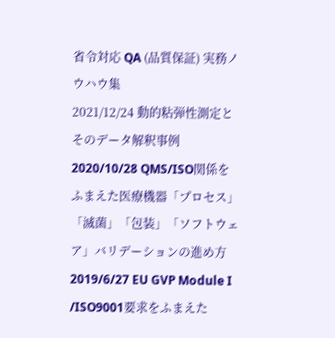省令対応 QA (品質保証) 実務ノウハウ集
2021/12/24 動的粘弾性測定とそのデータ解釈事例
2020/10/28 QMS/ISO関係をふまえた医療機器「プロセス」「滅菌」「包装」「ソフトウェア」バリデーションの進め方
2019/6/27 EU GVP Module I /ISO9001要求をふまえた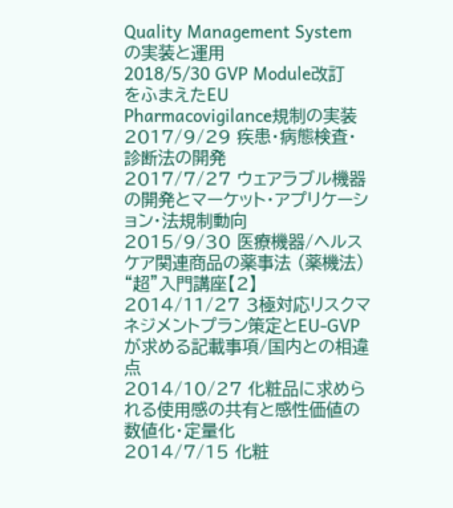Quality Management System の実装と運用
2018/5/30 GVP Module改訂をふまえたEU Pharmacovigilance規制の実装
2017/9/29 疾患・病態検査・診断法の開発
2017/7/27 ウェアラブル機器の開発とマーケット・アプリケーション・法規制動向
2015/9/30 医療機器/ヘルスケア関連商品の薬事法 (薬機法) “超”入門講座【2】
2014/11/27 3極対応リスクマネジメントプラン策定とEU-GVPが求める記載事項/国内との相違点
2014/10/27 化粧品に求められる使用感の共有と感性価値の数値化・定量化
2014/7/15 化粧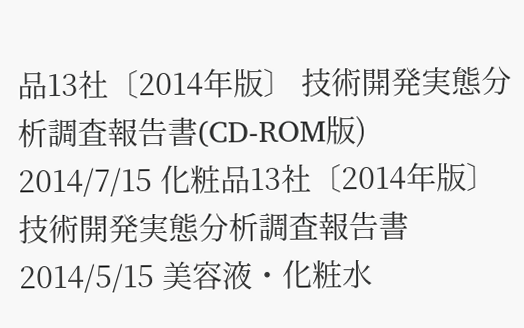品13社〔2014年版〕 技術開発実態分析調査報告書(CD-ROM版)
2014/7/15 化粧品13社〔2014年版〕 技術開発実態分析調査報告書
2014/5/15 美容液・化粧水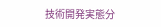技術開発実態分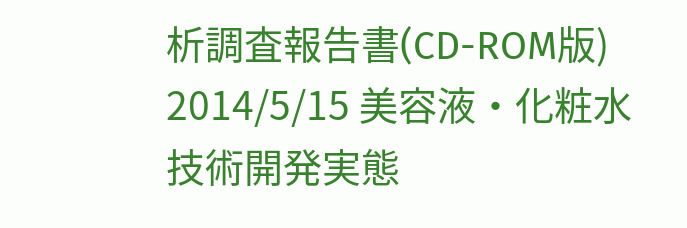析調査報告書(CD-ROM版)
2014/5/15 美容液・化粧水 技術開発実態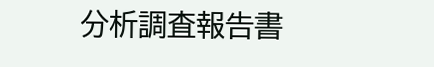分析調査報告書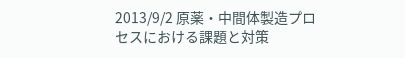2013/9/2 原薬・中間体製造プロセスにおける課題と対策